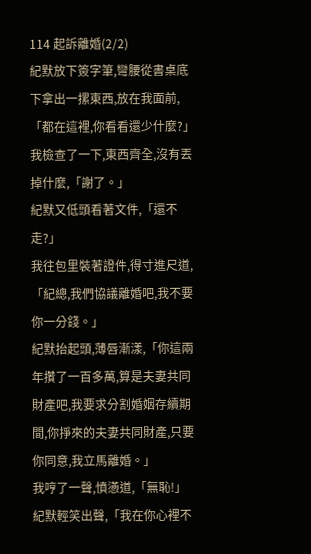114 起訴離婚(2/2)
紀默放下簽字筆,彎腰從書桌底下拿出一摞東西,放在我面前,「都在這裡,你看看還少什麼?」
我檢查了一下,東西齊全,沒有丟掉什麼,「謝了。」
紀默又低頭看著文件,「還不走?」
我往包里裝著證件,得寸進尺道,「紀總,我們協議離婚吧,我不要你一分錢。」
紀默抬起頭,薄唇漸漾,「你這兩年攢了一百多萬,算是夫妻共同財產吧,我要求分割婚姻存續期間,你掙來的夫妻共同財產,只要你同意,我立馬離婚。」
我哼了一聲,憤懣道,「無恥!」
紀默輕笑出聲,「我在你心裡不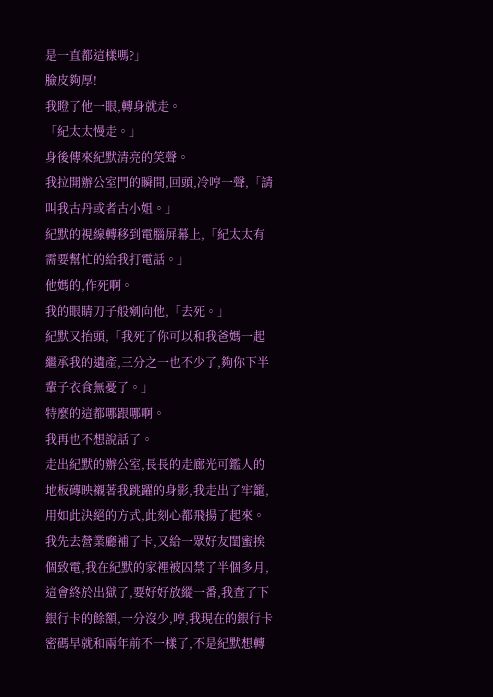是一直都這樣嗎?」
臉皮夠厚!
我瞪了他一眼,轉身就走。
「紀太太慢走。」
身後傳來紀默清亮的笑聲。
我拉開辦公室門的瞬間,回頭,冷哼一聲,「請叫我古丹或者古小姐。」
紀默的視線轉移到電腦屏幕上,「紀太太有需要幫忙的給我打電話。」
他媽的,作死啊。
我的眼睛刀子般剜向他,「去死。」
紀默又抬頭,「我死了你可以和我爸媽一起繼承我的遺產,三分之一也不少了,夠你下半輩子衣食無憂了。」
特麼的這都哪跟哪啊。
我再也不想說話了。
走出紀默的辦公室,長長的走廊光可鑑人的地板磚映襯著我跳躍的身影,我走出了牢籠,用如此決絕的方式,此刻心都飛揚了起來。
我先去營業廳補了卡,又給一眾好友閨蜜挨個致電,我在紀默的家裡被囚禁了半個多月,這會終於出獄了,要好好放縱一番,我查了下銀行卡的餘額,一分沒少,哼,我現在的銀行卡密碼早就和兩年前不一樣了,不是紀默想轉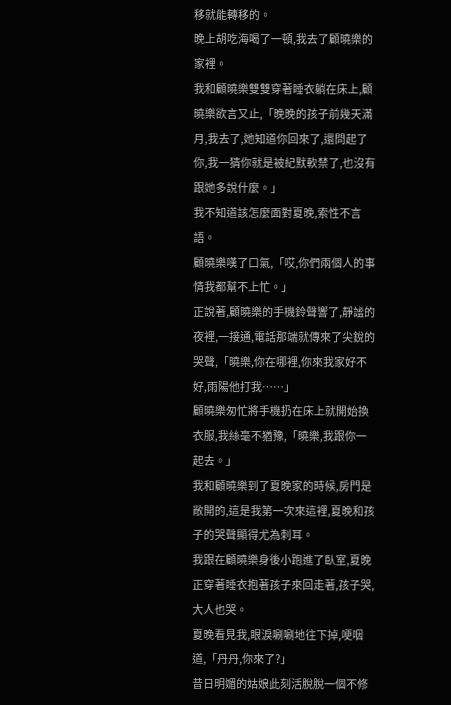移就能轉移的。
晚上胡吃海喝了一頓,我去了顧曉樂的家裡。
我和顧曉樂雙雙穿著睡衣躺在床上,顧曉樂欲言又止,「晚晚的孩子前幾天滿月,我去了,她知道你回來了,還問起了你,我一猜你就是被紀默軟禁了,也沒有跟她多說什麼。」
我不知道該怎麼面對夏晚,索性不言語。
顧曉樂嘆了口氣,「哎,你們兩個人的事情我都幫不上忙。」
正說著,顧曉樂的手機鈴聲響了,靜謐的夜裡,一接通,電話那端就傳來了尖銳的哭聲,「曉樂,你在哪裡,你來我家好不好,雨陽他打我……」
顧曉樂匆忙將手機扔在床上就開始換衣服,我絲毫不猶豫,「曉樂,我跟你一起去。」
我和顧曉樂到了夏晚家的時候,房門是敞開的,這是我第一次來這裡,夏晚和孩子的哭聲顯得尤為刺耳。
我跟在顧曉樂身後小跑進了臥室,夏晚正穿著睡衣抱著孩子來回走著,孩子哭,大人也哭。
夏晚看見我,眼淚唰唰地往下掉,哽咽道,「丹丹,你來了?」
昔日明媚的姑娘此刻活脫脫一個不修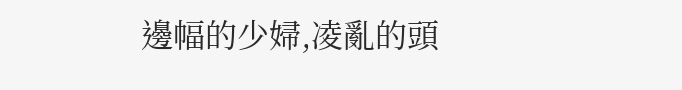邊幅的少婦,凌亂的頭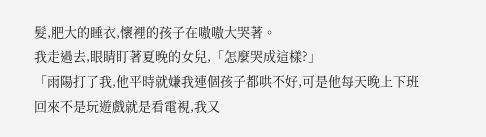髮,肥大的睡衣,懷裡的孩子在嗷嗷大哭著。
我走過去,眼睛盯著夏晚的女兒,「怎麼哭成這樣?」
「雨陽打了我,他平時就嫌我連個孩子都哄不好,可是他每天晚上下班回來不是玩遊戲就是看電視,我又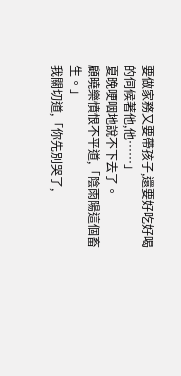要做家務又要帶孩子,還要好吃好喝的伺候著他,他……」
夏晚哽咽地說不下去了。
顧曉樂憤恨不平道,「陰雨陽這個畜生。」
我關切道,「你先別哭了,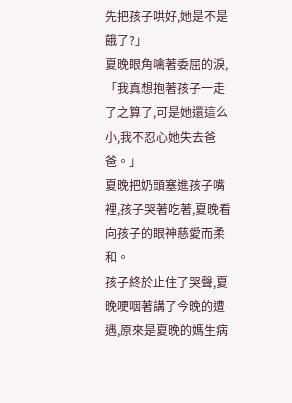先把孩子哄好,她是不是餓了?」
夏晚眼角噙著委屈的淚,「我真想抱著孩子一走了之算了,可是她還這么小,我不忍心她失去爸爸。」
夏晚把奶頭塞進孩子嘴裡,孩子哭著吃著,夏晚看向孩子的眼神慈愛而柔和。
孩子終於止住了哭聲,夏晚哽咽著講了今晚的遭遇,原來是夏晚的媽生病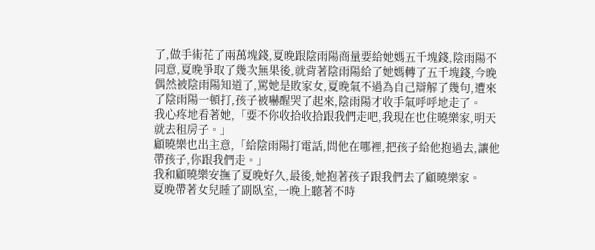了,做手術花了兩萬塊錢,夏晚跟陰雨陽商量要給她媽五千塊錢,陰雨陽不同意,夏晚爭取了幾次無果後,就背著陰雨陽給了她媽轉了五千塊錢,今晚偶然被陰雨陽知道了,罵她是敗家女,夏晚氣不過為自己辯解了幾句,遭來了陰雨陽一頓打,孩子被嚇醒哭了起來,陰雨陽才收手氣呼呼地走了。
我心疼地看著她,「要不你收拾收拾跟我們走吧,我現在也住曉樂家,明天就去租房子。」
顧曉樂也出主意,「給陰雨陽打電話,問他在哪裡,把孩子給他抱過去,讓他帶孩子,你跟我們走。」
我和顧曉樂安撫了夏晚好久,最後,她抱著孩子跟我們去了顧曉樂家。
夏晚帶著女兒睡了副臥室,一晚上聽著不時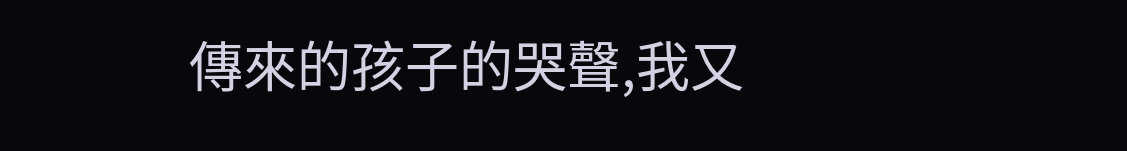傳來的孩子的哭聲,我又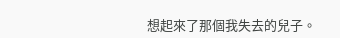想起來了那個我失去的兒子。